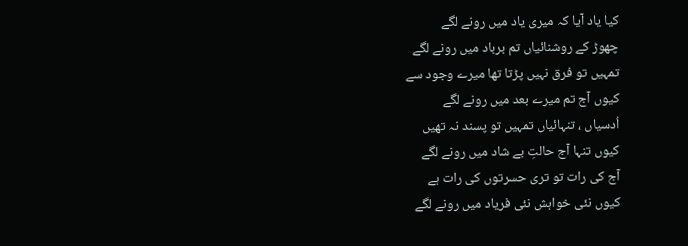کیا یاد آیا کہ میری یاد میں رونے لگے
چھوڑ کے روشنائیاں تم برباد میں رونے لگے
تمہیں تو فرق نہیں پڑتا تھا میرے وجود سے
کیوں آج تم میرے بعد میں رونے لگے
اُدسیاں ، تنہائیاں تمہیں تو پسند نہ تھیں
کیوں تنہا آج حالتِ بے شاد میں رونے لگے
آج کی رات تو تری حسرتوں کی رات ہے
کیوں نئی خواہش نئی فریاد میں رونے لگے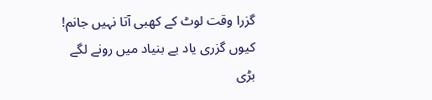گزرا وقت لوٹ کے کھبی آتا نہیں جانم!
کیوں گزری یاد بے بنیاد میں رونے لگے
بڑی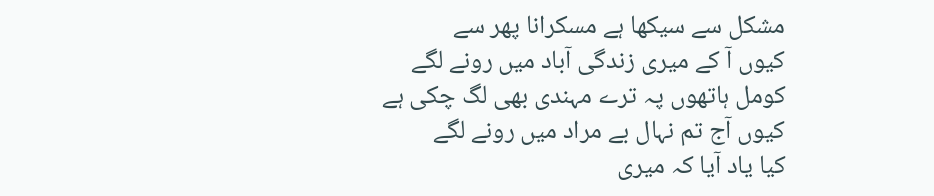مشکل سے سیکھا ہے مسکرانا پھر سے
کیوں آ کے میری زندگی آباد میں رونے لگے
کومل ہاتھوں پہ ترے مہندی بھی لگ چکی ہے
کیوں آج تم نہال بے مراد میں رونے لگے
کیا یاد آیا کہ میری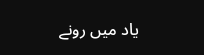یاد میں رونے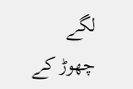لگے
چھوڑ کے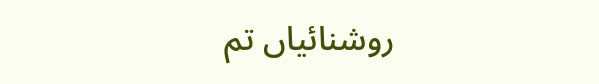روشنائیاں تم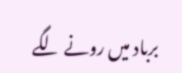برباد میں رونے لگے